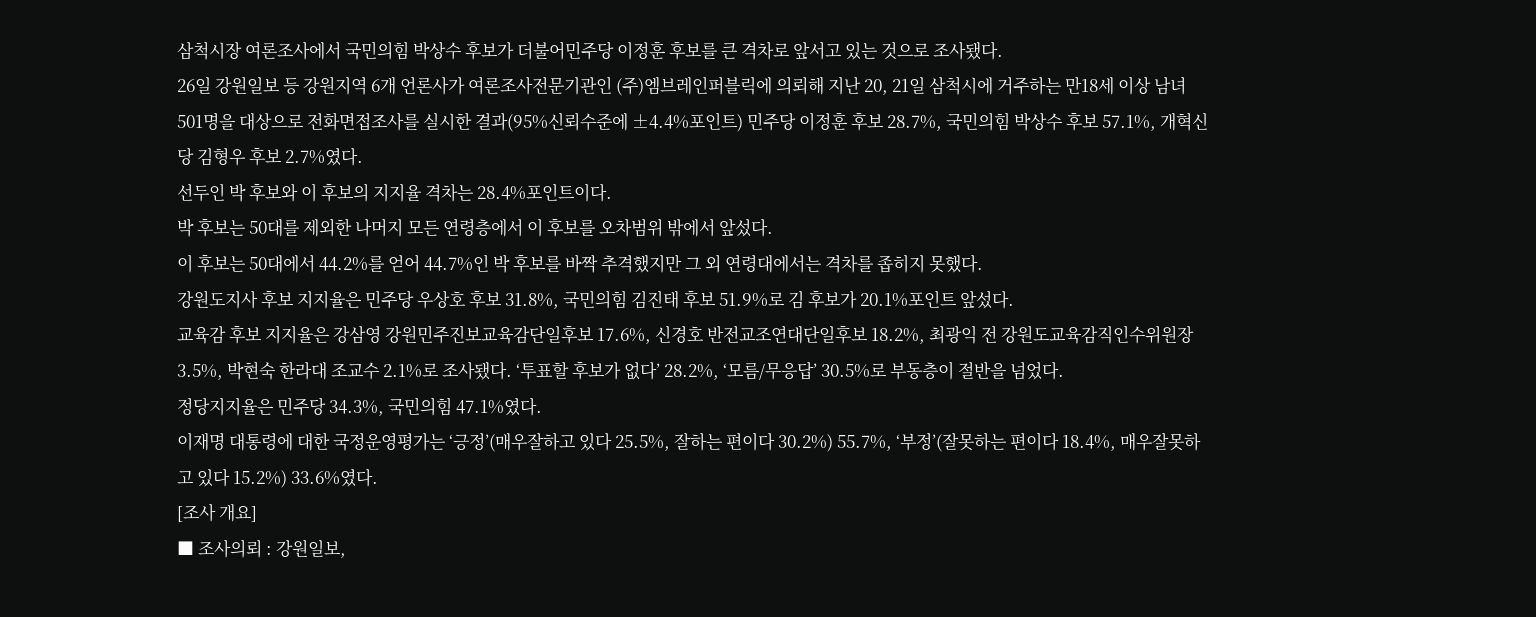삼척시장 여론조사에서 국민의힘 박상수 후보가 더불어민주당 이정훈 후보를 큰 격차로 앞서고 있는 것으로 조사됐다.
26일 강원일보 등 강원지역 6개 언론사가 여론조사전문기관인 (주)엠브레인퍼블릭에 의뢰해 지난 20, 21일 삼척시에 거주하는 만18세 이상 남녀 501명을 대상으로 전화면접조사를 실시한 결과(95%신뢰수준에 ±4.4%포인트) 민주당 이정훈 후보 28.7%, 국민의힘 박상수 후보 57.1%, 개혁신당 김형우 후보 2.7%였다.
선두인 박 후보와 이 후보의 지지율 격차는 28.4%포인트이다.
박 후보는 50대를 제외한 나머지 모든 연령층에서 이 후보를 오차범위 밖에서 앞섰다.
이 후보는 50대에서 44.2%를 얻어 44.7%인 박 후보를 바짝 추격했지만 그 외 연령대에서는 격차를 좁히지 못했다.
강원도지사 후보 지지율은 민주당 우상호 후보 31.8%, 국민의힘 김진태 후보 51.9%로 김 후보가 20.1%포인트 앞섰다.
교육감 후보 지지율은 강삼영 강원민주진보교육감단일후보 17.6%, 신경호 반전교조연대단일후보 18.2%, 최광익 전 강원도교육감직인수위원장 3.5%, 박현숙 한라대 조교수 2.1%로 조사됐다. ‘투표할 후보가 없다’ 28.2%, ‘모름/무응답’ 30.5%로 부동층이 절반을 넘었다.
정당지지율은 민주당 34.3%, 국민의힘 47.1%였다.
이재명 대통령에 대한 국정운영평가는 ‘긍정’(매우잘하고 있다 25.5%, 잘하는 편이다 30.2%) 55.7%, ‘부정’(잘못하는 편이다 18.4%, 매우잘못하고 있다 15.2%) 33.6%였다.
[조사 개요]
■ 조사의뢰 : 강원일보,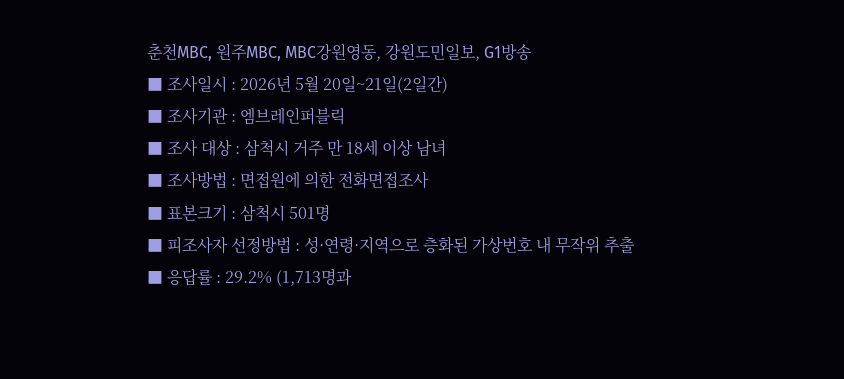춘천MBC, 원주MBC, MBC강원영동, 강원도민일보, G1방송
■ 조사일시 : 2026년 5월 20일~21일(2일간)
■ 조사기관 : 엠브레인퍼블릭
■ 조사 대상 : 삼척시 거주 만 18세 이상 남녀
■ 조사방법 : 면접원에 의한 전화면접조사
■ 표본크기 : 삼척시 501명
■ 피조사자 선정방법 : 성·연령·지역으로 층화된 가상번호 내 무작위 추출
■ 응답률 : 29.2% (1,713명과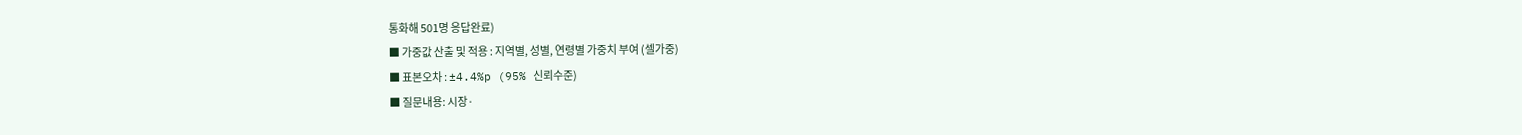통화해 501명 응답완료)
■ 가중값 산출 및 적용 : 지역별, 성별, 연령별 가중치 부여 (셀가중)
■ 표본오차 : ±4.4%p (95% 신뢰수준)
■ 질문내용: 시장·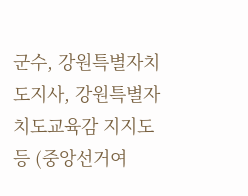군수, 강원특별자치도지사, 강원특별자치도교육감 지지도 등 (중앙선거여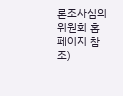론조사심의위원회 홈페이지 참조)